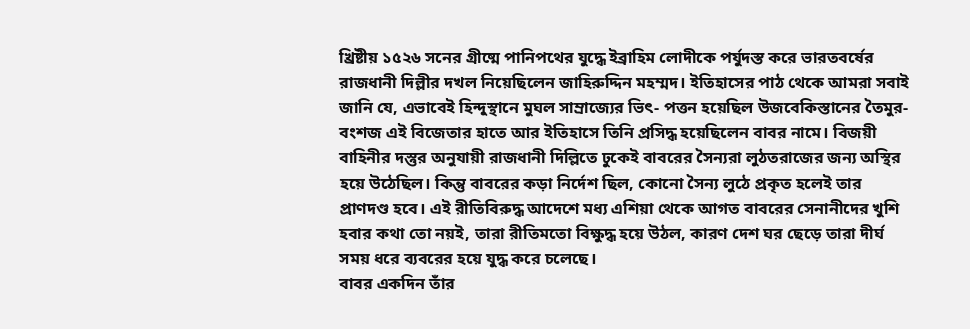খ্রিষ্টীয় ১৫২৬ সনের গ্রীষ্মে পানিপথের যুদ্ধে ইব্রাহিম লোদীকে পর্যুদস্ত করে ভারতবর্ষের রাজধানী দিল্লীর দখল নিয়েছিলেন জাহিরুদ্দিন মহম্মদ। ইতিহাসের পাঠ থেকে আমরা সবাই জানি যে, এভাবেই হিন্দুস্থানে মুঘল সাম্রাজ্যের ভিৎ- পত্তন হয়েছিল উজবেকিস্তানের তৈমুর-বংশজ এই বিজেতার হাতে আর ইতিহাসে তিনি প্রসিদ্ধ হয়েছিলেন বাবর নামে। বিজয়ী বাহিনীর দস্তুর অনুযায়ী রাজধানী দিল্লিতে ঢুকেই বাবরের সৈন্যরা লুঠতরাজের জন্য অস্থির হয়ে উঠেছিল। কিন্তু বাবরের কড়া নির্দেশ ছিল, কোনো সৈন্য লুঠে প্রকৃত হলেই তার প্রাণদণ্ড হবে। এই রীতিবিরুদ্ধ আদেশে মধ্য এশিয়া থেকে আগত বাবরের সেনানীদের খুশি হবার কথা তো নয়ই, তারা রীতিমতো বিক্ষুদ্ধ হয়ে উঠল, কারণ দেশ ঘর ছেড়ে তারা দীর্ঘ সময় ধরে ব্যবরের হয়ে যুদ্ধ করে চলেছে।
বাবর একদিন তাঁর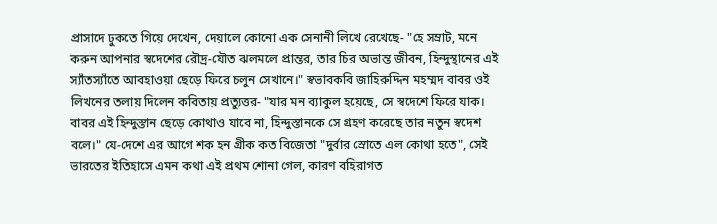প্রাসাদে ঢুকতে গিয়ে দেখেন, দেয়ালে কোনো এক সেনানী লিখে রেখেছে- "হে সম্রাট, মনে করুন আপনার স্বদেশের রৌদ্র-যৌত ঝলমলে প্রান্তর, তার চির অভান্ত জীবন, হিন্দুস্থানের এই স্যাঁতস্যাঁতে আবহাওয়া ছেড়ে ফিরে চলুন সেখানে।" স্বভাবকবি জাহিরুদ্দিন মহম্মদ বাবর ওই লিখনের তলায় দিলেন কবিতায় প্রত্যুত্তর- "যার মন ব্যাকুল হয়েছে, সে স্বদেশে ফিরে যাক। বাবর এই হিন্দুস্তান ছেড়ে কোথাও যাবে না, হিন্দুস্তানকে সে গ্রহণ করেছে তার নতুন স্বদেশ বলে।" যে-দেশে এর আগে শক হন গ্রীক কত বিজেতা "দুর্বার স্রোতে এল কোথা হতে", সেই ভারতের ইতিহাসে এমন কথা এই প্রথম শোনা গেল, কারণ বহিরাগত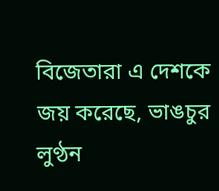বিজেতারা এ দেশকে জয় করেছে, ভাঙচুর লুণ্ঠন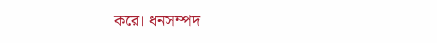করে। ধনসম্পদ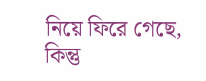নিয়ে ফিরে গেছে, কিন্তু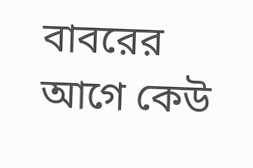বাবরের আগে কেউ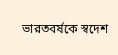ভারতবর্ষকে স্বদেশ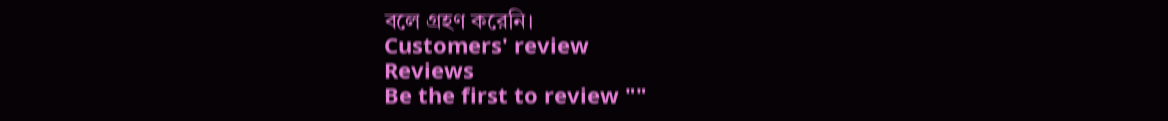বলে গ্রহণ করেনি।
Customers' review
Reviews
Be the first to review ""